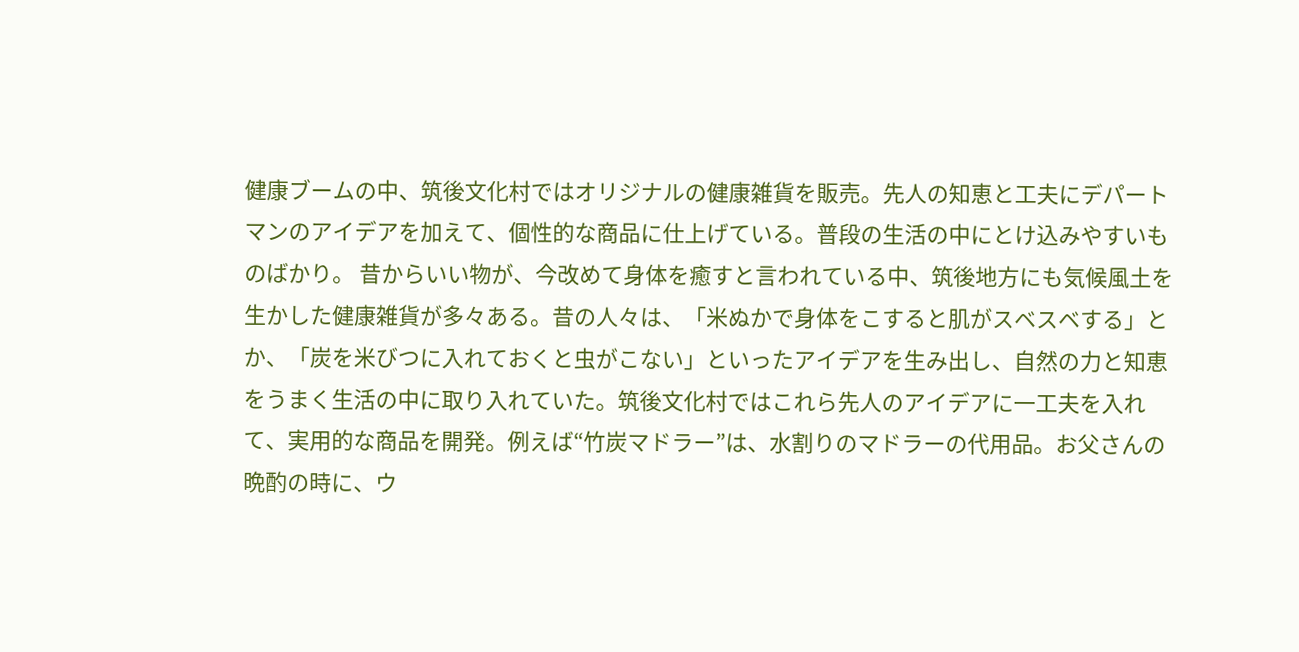健康ブームの中、筑後文化村ではオリジナルの健康雑貨を販売。先人の知恵と工夫にデパートマンのアイデアを加えて、個性的な商品に仕上げている。普段の生活の中にとけ込みやすいものばかり。 昔からいい物が、今改めて身体を癒すと言われている中、筑後地方にも気候風土を生かした健康雑貨が多々ある。昔の人々は、「米ぬかで身体をこすると肌がスベスベする」とか、「炭を米びつに入れておくと虫がこない」といったアイデアを生み出し、自然の力と知恵をうまく生活の中に取り入れていた。筑後文化村ではこれら先人のアイデアに一工夫を入れて、実用的な商品を開発。例えば“竹炭マドラー”は、水割りのマドラーの代用品。お父さんの晩酌の時に、ウ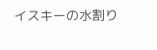イスキーの水割り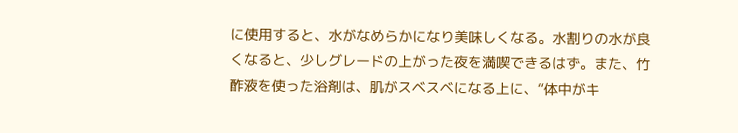に使用すると、水がなめらかになり美味しくなる。水割りの水が良くなると、少しグレードの上がった夜を満喫できるはず。また、竹酢液を使った浴剤は、肌がスベスベになる上に、“体中がキ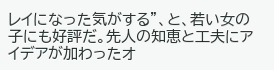レイになった気がする”、と、若い女の子にも好評だ。先人の知恵と工夫にアイデアが加わったオ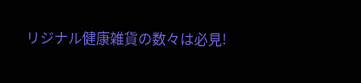リジナル健康雑貨の数々は必見!